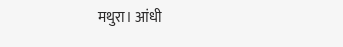मथुरा। आंधी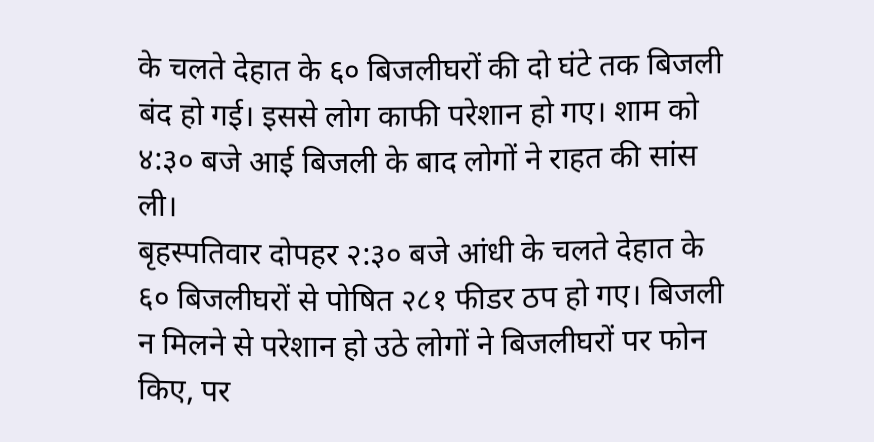के चलते देहात के ६० बिजलीघरों की दो घंटे तक बिजली बंद हो गई। इससे लोग काफी परेशान हो गए। शाम को ४:३० बजे आई बिजली के बाद लोगों ने राहत की सांस ली।
बृहस्पतिवार दोपहर २:३० बजे आंधी के चलते देहात के ६० बिजलीघरों से पोषित २८१ फीडर ठप हो गए। बिजली न मिलने से परेशान हो उठे लोगों ने बिजलीघरों पर फोन किए, पर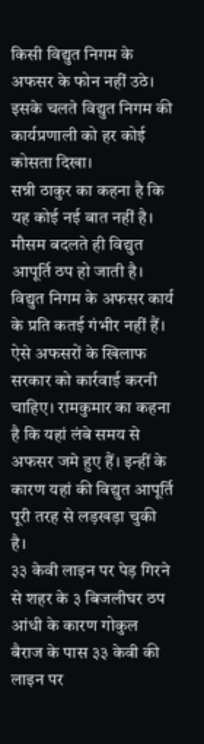किसी विद्युत निगम के अफसर के फोन नहीं उठे। इसके चलते विद्युत निगम की कार्यप्रणाली को हर कोई कोसता दिखा।
सन्नी ठाकुर का कहना है कि यह कोई नई बात नहीं है। मौसम बदलते ही विद्युत आपूर्ति ठप हो जाती है। विद्युत निगम के अफसर कार्य के प्रति कतई गंभीर नहीं हैं। ऐसे अफसरों के खिलाफ सरकार को कार्रवाई करनी चाहिए। रामकुमार का कहना है कि यहां लंबे समय से अफसर जमे हुए हैं। इन्हीं के कारण यहां की विद्युत आपूर्ति पूरी तरह से लड़खड़ा चुकी है।
३३ केवी लाइन पर पेड़ गिरने से शहर के ३ बिजलीघर ठप
आंधी के कारण गोकुल बैराज के पास ३३ केवी की लाइन पर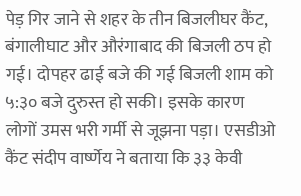पेड़ गिर जाने से शहर के तीन बिजलीघर कैंट, बंगालीघाट और औरंगाबाद की बिजली ठप हो गई। दोपहर ढाई बजे की गई बिजली शाम को ५:३० बजे दुरुस्त हो सकी। इसके कारण लोगों उमस भरी गर्मी से जूझना पड़ा। एसडीओ कैंट संदीप वार्ष्णेय ने बताया कि ३३ केवी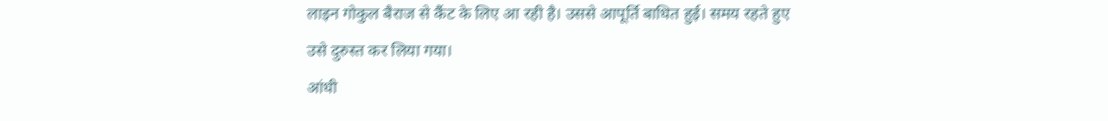लाइन गोकुल बैराज से कैंट के लिए आ रही है। उससे आपूर्ति बाधित हुई। समय रहते हुए उसे दुरुस्त कर लिया गया।
आंधी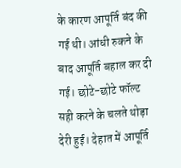के कारण आपूर्ति बंद की गई थी। आंधी रुकने के बाद आपूर्ति बहाल कर दी गई। छोटे-छोटे फॉल्ट सही करने के चलते थोड़ा देरी हुई। देहात में आपूर्ति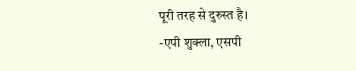पूरी तरह से दुरुस्त है।
-एपी शुक्ला, एसपी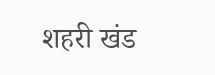शहरी खंड